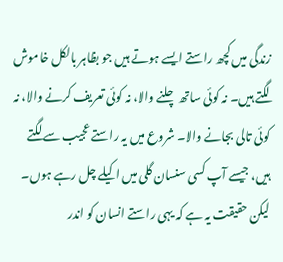زندگی میں کچھ راستے ایسے ہوتے ہیں جو بظاہر بالکل خاموش لگتے ہیں۔ نہ کوئی ساتھ چلنے والا، نہ کوئی تعریف کرنے والا، نہ کوئی تالی بجانے والا۔ شروع میں یہ راستے عجیب سے لگتے ہیں، جیسے آپ کسی سنسان گلی میں اکیلے چل رہے ہوں۔ لیکن حقیقت یہ ہے کہ یہی راستے انسان کو اندر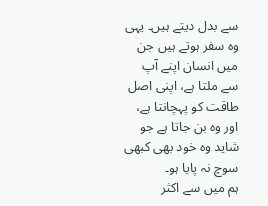سے بدل دیتے ہیں۔ یہی وہ سفر ہوتے ہیں جن میں انسان اپنے آپ سے ملتا ہے، اپنی اصل طاقت کو پہچانتا ہے، اور وہ بن جاتا ہے جو شاید وہ خود بھی کبھی سوچ نہ پایا ہو۔
ہم میں سے اکثر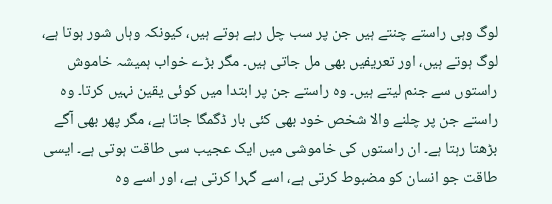لوگ وہی راستے چنتے ہیں جن پر سب چل رہے ہوتے ہیں، کیونکہ وہاں شور ہوتا ہے، لوگ ہوتے ہیں، اور تعریفیں بھی مل جاتی ہیں۔ مگر بڑے خواب ہمیشہ خاموش راستوں سے جنم لیتے ہیں۔ وہ راستے جن پر ابتدا میں کوئی یقین نہیں کرتا۔ وہ راستے جن پر چلنے والا شخص خود بھی کئی بار ڈگمگا جاتا ہے، مگر پھر بھی آگے بڑھتا رہتا ہے۔ ان راستوں کی خاموشی میں ایک عجیب سی طاقت ہوتی ہے۔ ایسی طاقت جو انسان کو مضبوط کرتی ہے، اسے گہرا کرتی ہے، اور اسے وہ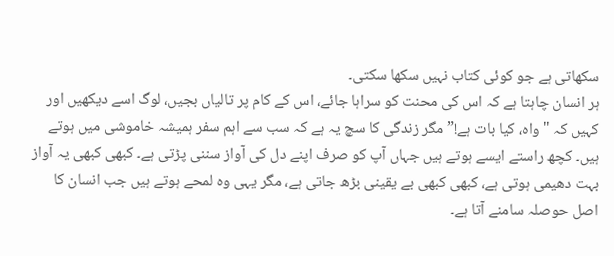سکھاتی ہے جو کوئی کتاب نہیں سکھا سکتی۔
ہر انسان چاہتا ہے کہ اس کی محنت کو سراہا جائے، اس کے کام پر تالیاں بجیں، لوگ اسے دیکھیں اور کہیں کہ "واہ، کیا بات ہے!” مگر زندگی کا سچ یہ ہے کہ سب سے اہم سفر ہمیشہ خاموشی میں ہوتے ہیں۔ کچھ راستے ایسے ہوتے ہیں جہاں آپ کو صرف اپنے دل کی آواز سننی پڑتی ہے۔ کبھی کبھی یہ آواز بہت دھیمی ہوتی ہے، کبھی کبھی بے یقینی بڑھ جاتی ہے، مگر یہی وہ لمحے ہوتے ہیں جب انسان کا اصل حوصلہ سامنے آتا ہے۔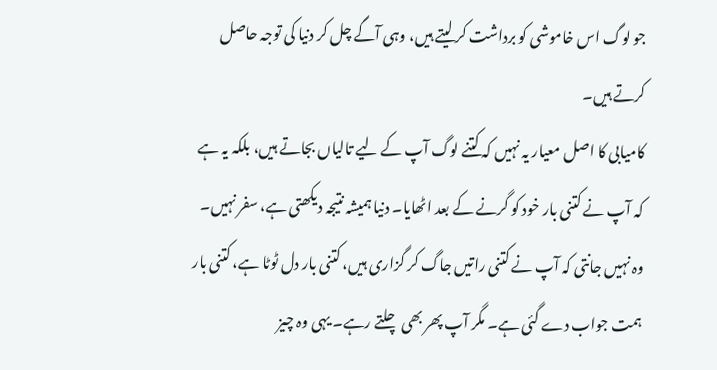جو لوگ اس خاموشی کو برداشت کر لیتے ہیں، وہی آگے چل کر دنیا کی توجہ حاصل کرتے ہیں۔
کامیابی کا اصل معیار یہ نہیں کہ کتنے لوگ آپ کے لیے تالیاں بجاتے ہیں، بلکہ یہ ہے کہ آپ نے کتنی بار خود کو گرنے کے بعد اٹھایا۔ دنیا ہمیشہ نتیجہ دیکھتی ہے، سفر نہیں۔ وہ نہیں جانتی کہ آپ نے کتنی راتیں جاگ کر گزاری ہیں، کتنی بار دل ٹوٹا ہے، کتنی بار ہمت جواب دے گئی ہے۔ مگر آپ پھر بھی چلتے رہے۔ یہی وہ چیز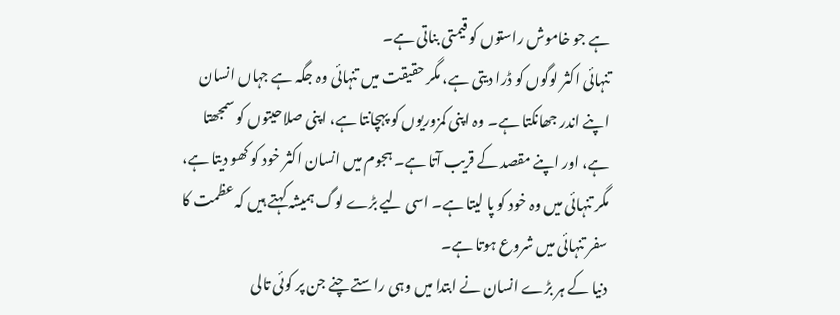ہے جو خاموش راستوں کو قیمتی بناتی ہے۔
تنہائی اکثر لوگوں کو ڈرا دیتی ہے، مگر حقیقت میں تنہائی وہ جگہ ہے جہاں انسان اپنے اندر جھانکتا ہے۔ وہ اپنی کمزوریوں کو پہچانتا ہے، اپنی صلاحیتوں کو سمجھتا ہے، اور اپنے مقصد کے قریب آتا ہے۔ ہجوم میں انسان اکثر خود کو کھو دیتا ہے، مگر تنہائی میں وہ خود کو پا لیتا ہے۔ اسی لیے بڑے لوگ ہمیشہ کہتے ہیں کہ عظمت کا سفر تنہائی میں شروع ہوتا ہے۔
دنیا کے ہر بڑے انسان نے ابتدا میں وہی راستے چنے جن پر کوئی تالی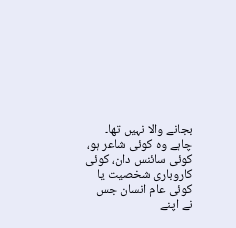بجانے والا نہیں تھا۔ چاہے وہ کوئی شاعر ہو، کوئی سائنس دان، کوئی کاروباری شخصیت یا کوئی عام انسان جس نے اپنے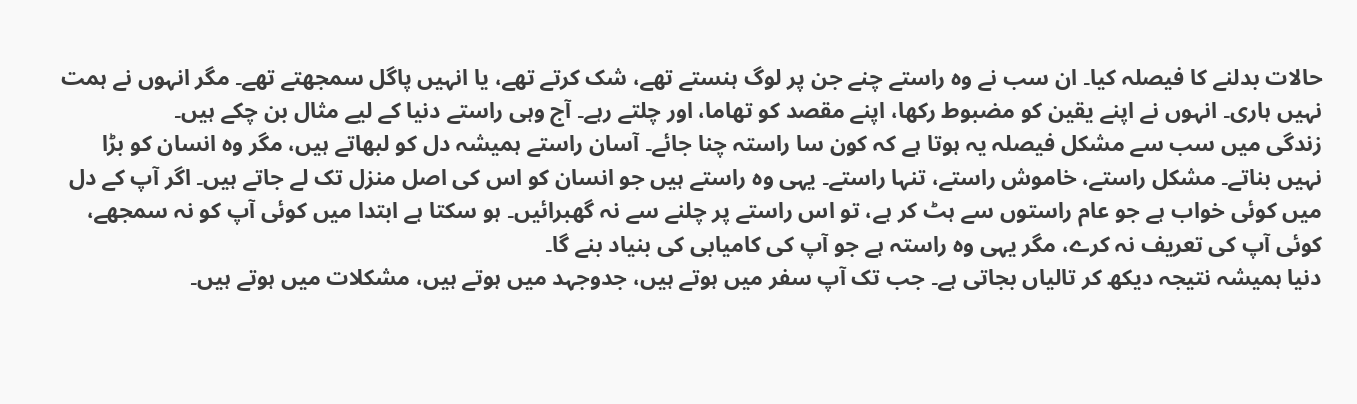حالات بدلنے کا فیصلہ کیا۔ ان سب نے وہ راستے چنے جن پر لوگ ہنستے تھے، شک کرتے تھے، یا انہیں پاگل سمجھتے تھے۔ مگر انہوں نے ہمت نہیں ہاری۔ انہوں نے اپنے یقین کو مضبوط رکھا، اپنے مقصد کو تھاما، اور چلتے رہے۔ آج وہی راستے دنیا کے لیے مثال بن چکے ہیں۔
زندگی میں سب سے مشکل فیصلہ یہ ہوتا ہے کہ کون سا راستہ چنا جائے۔ آسان راستے ہمیشہ دل کو لبھاتے ہیں، مگر وہ انسان کو بڑا نہیں بناتے۔ مشکل راستے، خاموش راستے، تنہا راستے۔ یہی وہ راستے ہیں جو انسان کو اس کی اصل منزل تک لے جاتے ہیں۔ اگر آپ کے دل میں کوئی خواب ہے جو عام راستوں سے ہٹ کر ہے، تو اس راستے پر چلنے سے نہ گھبرائیں۔ ہو سکتا ہے ابتدا میں کوئی آپ کو نہ سمجھے، کوئی آپ کی تعریف نہ کرے، مگر یہی وہ راستہ ہے جو آپ کی کامیابی کی بنیاد بنے گا۔
دنیا ہمیشہ نتیجہ دیکھ کر تالیاں بجاتی ہے۔ جب تک آپ سفر میں ہوتے ہیں، جدوجہد میں ہوتے ہیں، مشکلات میں ہوتے ہیں۔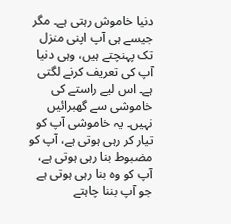دنیا خاموش رہتی ہے۔ مگر جیسے ہی آپ اپنی منزل تک پہنچتے ہیں، وہی دنیا آپ کی تعریف کرنے لگتی ہے۔ اس لیے راستے کی خاموشی سے گھبرائیں نہیں۔ یہ خاموشی آپ کو تیار کر رہی ہوتی ہے، آپ کو مضبوط بنا رہی ہوتی ہے، آپ کو وہ بنا رہی ہوتی ہے جو آپ بننا چاہتے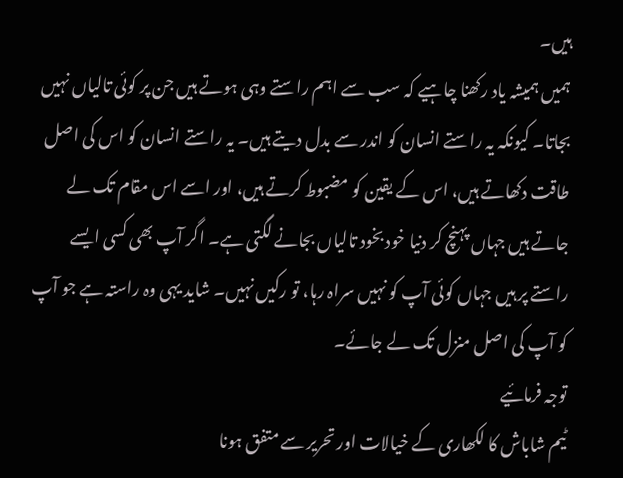ہیں۔
ہمیں ہمیشہ یاد رکھنا چاہیے کہ سب سے اہم راستے وہی ہوتے ہیں جن پر کوئی تالیاں نہیں بجاتا۔ کیونکہ یہ راستے انسان کو اندر سے بدل دیتے ہیں۔ یہ راستے انسان کو اس کی اصل طاقت دکھاتے ہیں، اس کے یقین کو مضبوط کرتے ہیں، اور اسے اس مقام تک لے جاتے ہیں جہاں پہنچ کر دنیا خود بخود تالیاں بجانے لگتی ہے۔ اگر آپ بھی کسی ایسے راستے پر ہیں جہاں کوئی آپ کو نہیں سراہ رہا، تو رکیں نہیں۔ شاید یہی وہ راستہ ہے جو آپ کو آپ کی اصل منزل تک لے جائے۔
توجہ فرمائیے
ٹیم شاباش کا لکھاری کے خیالات اور تحریر سے متفق ہونا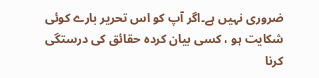ضروری نہیں ہے۔اگر آپ کو اس تحریر بارے کوئی شکایت ہو ، کسی بیان کردہ حقائق کی درستگی کرنا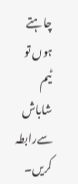چاہتے ہوں تو ٹیم شاباش سےرابطہ کریں۔